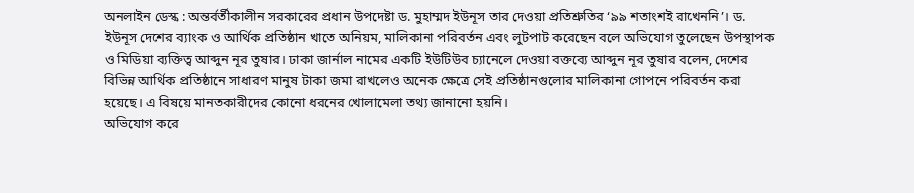অনলাইন ডেস্ক : অন্তর্বর্তীকালীন সরকারের প্রধান উপদেষ্টা ড. মুহাম্মদ ইউনূস তার দেওয়া প্রতিশ্রুতির ‘৯৯ শতাংশই রাখেননি’। ড. ইউনূস দেশের ব্যাংক ও আর্থিক প্রতিষ্ঠান খাতে অনিয়ম, মালিকানা পরিবর্তন এবং লুটপাট করেছেন বলে অভিযোগ তুলেছেন উপস্থাপক ও মিডিয়া ব্যক্তিত্ব আব্দুন নূর তুষার। ঢাকা জার্নাল নামের একটি ইউটিউব চ্যানেলে দেওয়া বক্তব্যে আব্দুন নূর তুষার বলেন, দেশের বিভিন্ন আর্থিক প্রতিষ্ঠানে সাধারণ মানুষ টাকা জমা রাখলেও অনেক ক্ষেত্রে সেই প্রতিষ্ঠানগুলোর মালিকানা গোপনে পরিবর্তন করা হয়েছে। এ বিষয়ে মানতকারীদের কোনো ধরনের খোলামেলা তথ্য জানানো হয়নি।
অভিযোগ করে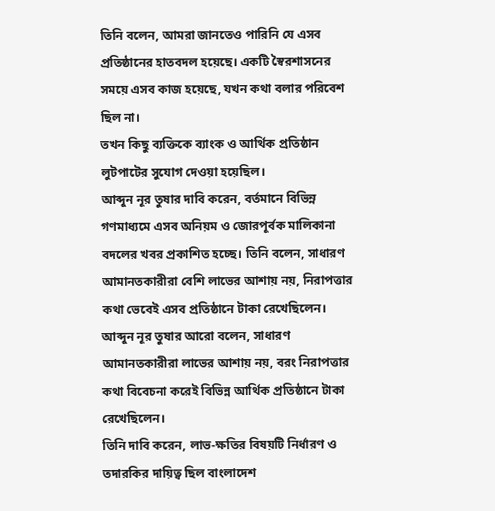তিনি বলেন, আমরা জানতেও পারিনি যে এসব প্রতিষ্ঠানের হাতবদল হয়েছে। একটি স্বৈরশাসনের সময়ে এসব কাজ হয়েছে, যখন কথা বলার পরিবেশ ছিল না।
তখন কিছু ব্যক্তিকে ব্যাংক ও আর্থিক প্রতিষ্ঠান লুটপাটের সুযোগ দেওয়া হয়েছিল।
আব্দুন নূর তুষার দাবি করেন, বর্তমানে বিভিন্ন গণমাধ্যমে এসব অনিয়ম ও জোরপূর্বক মালিকানা বদলের খবর প্রকাশিত হচ্ছে। তিনি বলেন, সাধারণ আমানতকারীরা বেশি লাভের আশায় নয়, নিরাপত্তার কথা ভেবেই এসব প্রতিষ্ঠানে টাকা রেখেছিলেন।
আব্দুন নূর তুষার আরো বলেন, সাধারণ আমানতকারীরা লাভের আশায় নয়, বরং নিরাপত্তার কথা বিবেচনা করেই বিভিন্ন আর্থিক প্রতিষ্ঠানে টাকা রেখেছিলেন।
তিনি দাবি করেন, লাভ-ক্ষতির বিষয়টি নির্ধারণ ও তদারকির দায়িত্ব ছিল বাংলাদেশ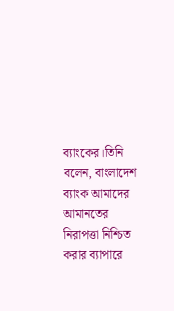ব্যাংকের।তিনি বলেন, বাংলাদেশ ব্যাংক আমাদের আমানতের নিরাপত্তা নিশ্চিত করার ব্যাপারে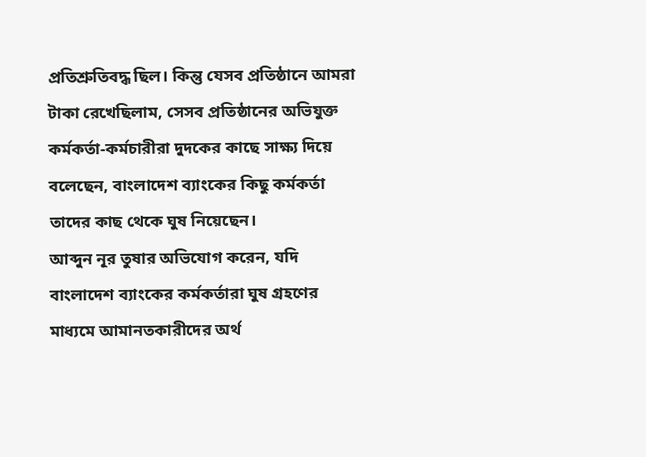প্রতিশ্রুতিবদ্ধ ছিল। কিন্তু যেসব প্রতিষ্ঠানে আমরা টাকা রেখেছিলাম, সেসব প্রতিষ্ঠানের অভিযুক্ত কর্মকর্তা-কর্মচারীরা দুদকের কাছে সাক্ষ্য দিয়ে বলেছেন, বাংলাদেশ ব্যাংকের কিছু কর্মকর্তা তাদের কাছ থেকে ঘুষ নিয়েছেন।
আব্দুন নূর তুষার অভিযোগ করেন, যদি বাংলাদেশ ব্যাংকের কর্মকর্তারা ঘুষ গ্রহণের মাধ্যমে আমানতকারীদের অর্থ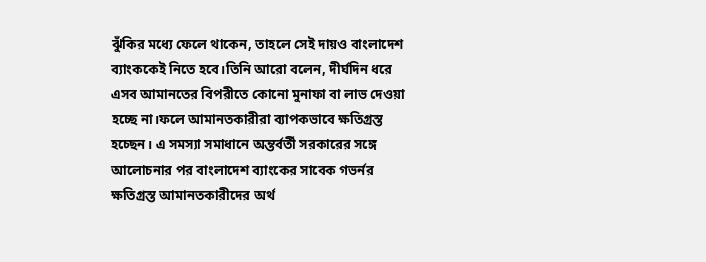ঝুঁকির মধ্যে ফেলে থাকেন, তাহলে সেই দায়ও বাংলাদেশ ব্যাংককেই নিতে হবে।তিনি আরো বলেন, দীর্ঘদিন ধরে এসব আমানতের বিপরীতে কোনো মুনাফা বা লাভ দেওয়া হচ্ছে না।ফলে আমানতকারীরা ব্যাপকভাবে ক্ষতিগ্রস্ত হচ্ছেন। এ সমস্যা সমাধানে অন্তর্বর্তী সরকারের সঙ্গে আলোচনার পর বাংলাদেশ ব্যাংকের সাবেক গভর্নর ক্ষতিগ্রস্ত আমানতকারীদের অর্থ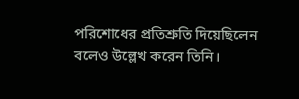পরিশোধের প্রতিশ্রুতি দিয়েছিলেন বলেও উল্লেখ করেন তিনি।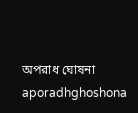অপরাধ ঘোষনা aporadhghoshona